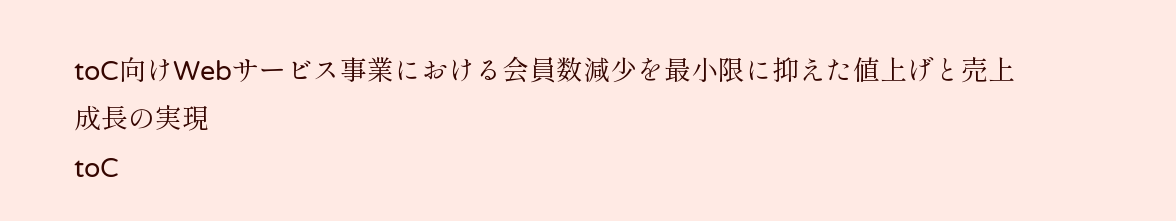toC向けWebサービス事業における会員数減少を最小限に抑えた値上げと売上成長の実現
toC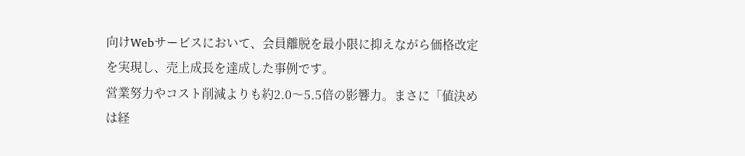向けWebサービスにおいて、会員離脱を最小限に抑えながら価格改定を実現し、売上成長を達成した事例です。
営業努力やコスト削減よりも約2.0〜5.5倍の影響力。まさに「値決めは経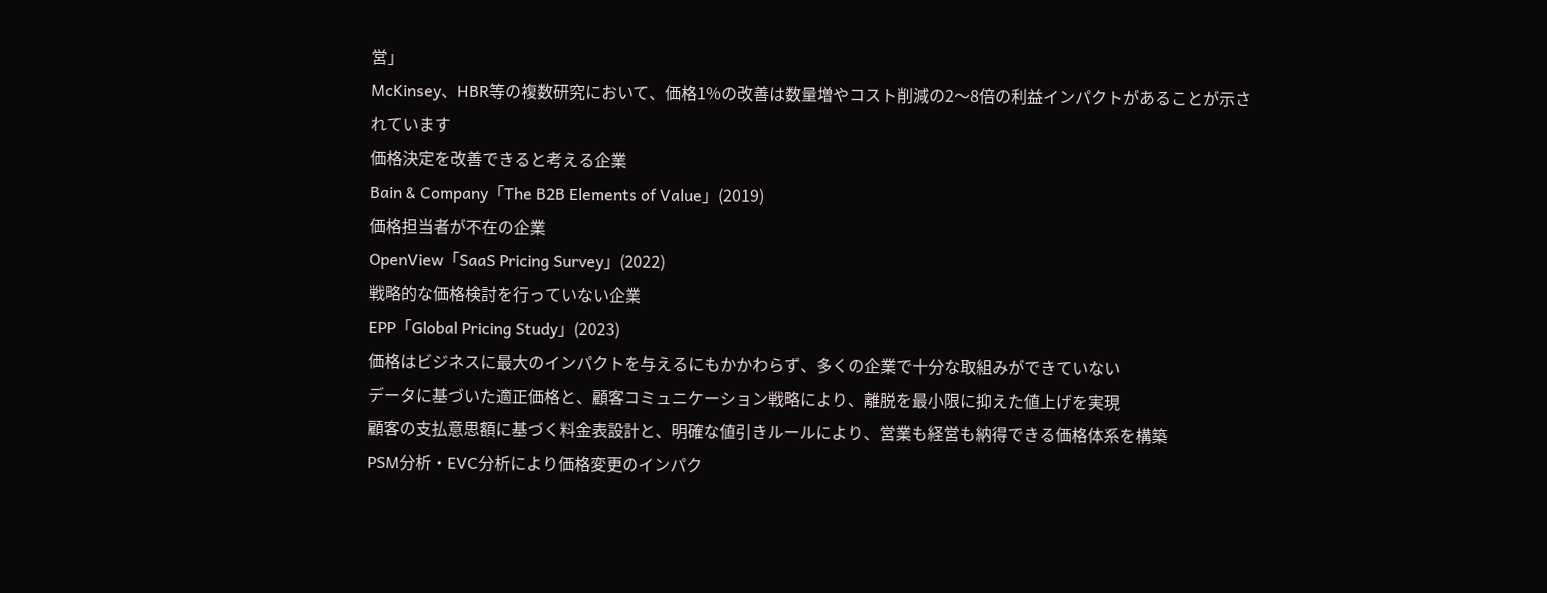営」
McKinsey、HBR等の複数研究において、価格1%の改善は数量増やコスト削減の2〜8倍の利益インパクトがあることが示されています
価格決定を改善できると考える企業
Bain & Company「The B2B Elements of Value」(2019)
価格担当者が不在の企業
OpenView「SaaS Pricing Survey」(2022)
戦略的な価格検討を行っていない企業
EPP「Global Pricing Study」(2023)
価格はビジネスに最大のインパクトを与えるにもかかわらず、多くの企業で十分な取組みができていない
データに基づいた適正価格と、顧客コミュニケーション戦略により、離脱を最小限に抑えた値上げを実現
顧客の支払意思額に基づく料金表設計と、明確な値引きルールにより、営業も経営も納得できる価格体系を構築
PSM分析・EVC分析により価格変更のインパク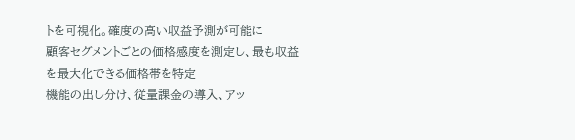トを可視化。確度の高い収益予測が可能に
顧客セグメントごとの価格感度を測定し、最も収益を最大化できる価格帯を特定
機能の出し分け、従量課金の導入、アッ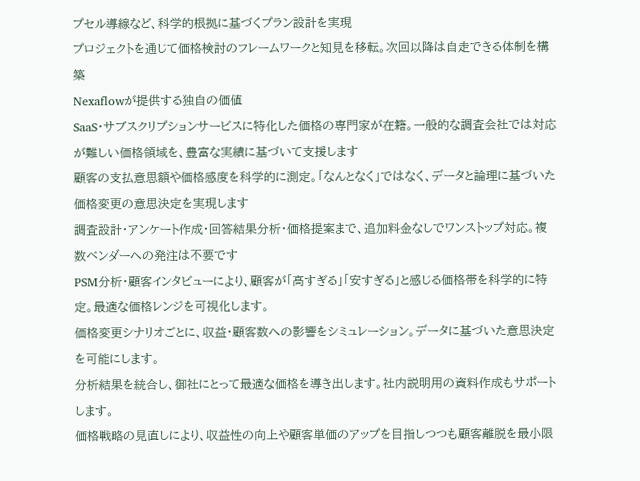プセル導線など、科学的根拠に基づくプラン設計を実現
プロジェクトを通じて価格検討のフレームワークと知見を移転。次回以降は自走できる体制を構築
Nexaflowが提供する独自の価値
SaaS・サブスクリプションサービスに特化した価格の専門家が在籍。一般的な調査会社では対応が難しい価格領域を、豊富な実績に基づいて支援します
顧客の支払意思額や価格感度を科学的に測定。「なんとなく」ではなく、データと論理に基づいた価格変更の意思決定を実現します
調査設計・アンケート作成・回答結果分析・価格提案まで、追加料金なしでワンストップ対応。複数ベンダーへの発注は不要です
PSM分析・顧客インタビューにより、顧客が「高すぎる」「安すぎる」と感じる価格帯を科学的に特定。最適な価格レンジを可視化します。
価格変更シナリオごとに、収益・顧客数への影響をシミュレーション。データに基づいた意思決定を可能にします。
分析結果を統合し、御社にとって最適な価格を導き出します。社内説明用の資料作成もサポートします。
価格戦略の見直しにより、収益性の向上や顧客単価のアップを目指しつつも顧客離脱を最小限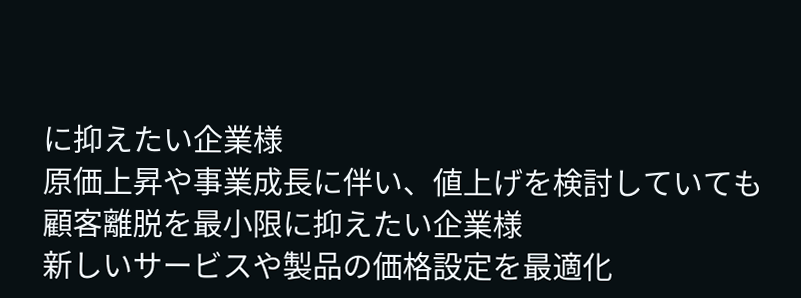に抑えたい企業様
原価上昇や事業成長に伴い、値上げを検討していても顧客離脱を最小限に抑えたい企業様
新しいサービスや製品の価格設定を最適化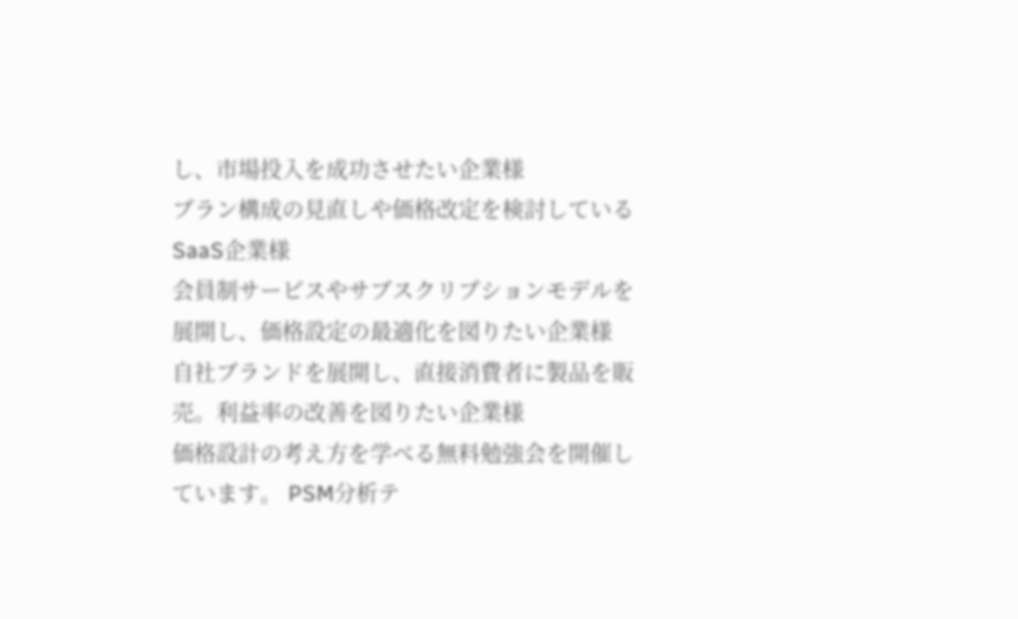し、市場投入を成功させたい企業様
プラン構成の見直しや価格改定を検討しているSaaS企業様
会員制サービスやサブスクリプションモデルを展開し、価格設定の最適化を図りたい企業様
自社ブランドを展開し、直接消費者に製品を販売。利益率の改善を図りたい企業様
価格設計の考え方を学べる無料勉強会を開催しています。 PSM分析テ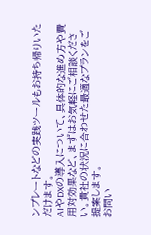ンプレートなどの実践ツールもお持ち帰りいただけます。
AIやDXの導入について、具体的な進め方や費用対効果など、まずはお気軽にご相談ください。貴社の状況に合わせた最適なプランをご提案します。
お問い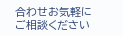合わせお気軽にご相談ください